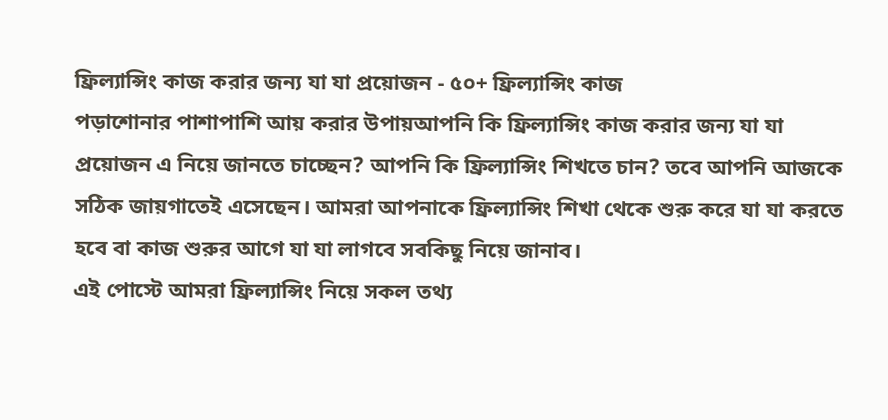ফ্রিল্যান্সিং কাজ করার জন্য যা যা প্রয়োজন - ৫০+ ফ্রিল্যান্সিং কাজ
পড়াশোনার পাশাপাশি আয় করার উপায়আপনি কি ফ্রিল্যান্সিং কাজ করার জন্য যা যা প্রয়োজন এ নিয়ে জানতে চাচ্ছেন? আপনি কি ফ্রিল্যান্সিং শিখতে চান? তবে আপনি আজকে সঠিক জায়গাতেই এসেছেন। আমরা আপনাকে ফ্রিল্যান্সিং শিখা থেকে শুরু করে যা যা করতে হবে বা কাজ শুরুর আগে যা যা লাগবে সবকিছু নিয়ে জানাব।
এই পোস্টে আমরা ফ্রিল্যান্সিং নিয়ে সকল তথ্য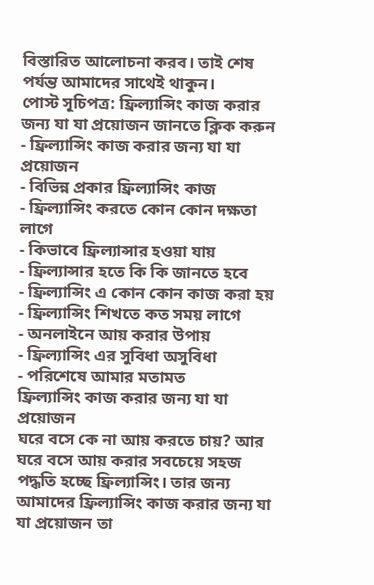বিস্তারিত আলোচনা করব। তাই শেষ পর্যন্ত আমাদের সাথেই থাকুন।
পোস্ট সূচিপত্র: ফ্রিল্যান্সিং কাজ করার জন্য যা যা প্রয়োজন জানতে ক্লিক করুন
- ফ্রিল্যান্সিং কাজ করার জন্য যা যা প্রয়োজন
- বিভিন্ন প্রকার ফ্রিল্যান্সিং কাজ
- ফ্রিল্যান্সিং করতে কোন কোন দক্ষতা লাগে
- কিভাবে ফ্রিল্যান্সার হওয়া যায়
- ফ্রিল্যান্সার হতে কি কি জানতে হবে
- ফ্রিল্যান্সিং এ কোন কোন কাজ করা হয়
- ফ্রিল্যান্সিং শিখতে কত সময় লাগে
- অনলাইনে আয় করার উপায়
- ফ্রিল্যান্সিং এর সুবিধা অসুবিধা
- পরিশেষে আমার মতামত
ফ্রিল্যান্সিং কাজ করার জন্য যা যা প্রয়োজন
ঘরে বসে কে না আয় করতে চায়? আর ঘরে বসে আয় করার সবচেয়ে সহজ পদ্ধতি হচ্ছে ফ্রিল্যান্সিং। তার জন্য আমাদের ফ্রিল্যান্সিং কাজ করার জন্য যা যা প্রয়োজন তা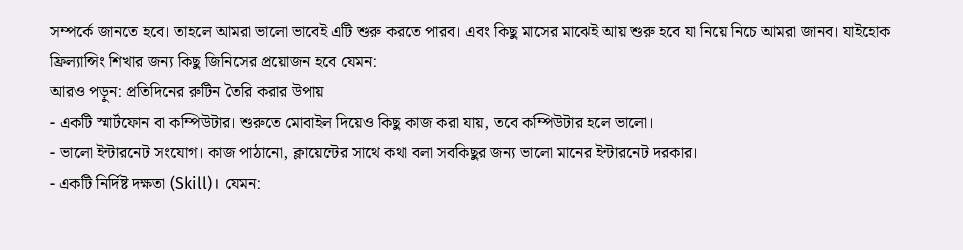সম্পর্কে জানতে হবে। তাহলে আমরা ভালো ভাবেই এটি শুরু করতে পারব। এবং কিছু মাসের মাঝেই আয় শুরু হবে যা নিয়ে নিচে আমরা জানব। যাইহোক ফ্রিল্যান্সিং শিখার জন্য কিছু জিনিসের প্রয়োজন হবে যেমন:
আরও পড়ুন: প্রতিদিনের রুটিন তৈরি করার উপায়
- একটি স্মার্টফোন বা কম্পিউটার। শুরুতে মোবাইল দিয়েও কিছু কাজ করা যায়, তবে কম্পিউটার হলে ভালো।
- ভালো ইন্টারনেট সংযোগ। কাজ পাঠানো, ক্লায়েন্টের সাথে কথা বলা সবকিছুর জন্য ভালো মানের ইন্টারনেট দরকার।
- একটি নির্দিষ্ট দক্ষতা (Skill)। যেমন: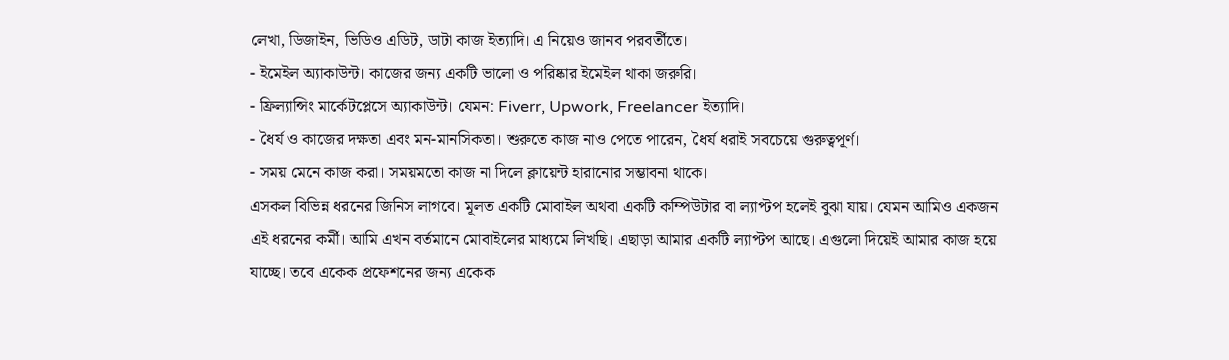লেখা, ডিজাইন, ভিডিও এডিট, ডাটা কাজ ইত্যাদি। এ নিয়েও জানব পরবর্তীতে।
- ইমেইল অ্যাকাউন্ট। কাজের জন্য একটি ভালো ও পরিষ্কার ইমেইল থাকা জরুরি।
- ফ্রিল্যান্সিং মার্কেটপ্লেসে অ্যাকাউন্ট। যেমন: Fiverr, Upwork, Freelancer ইত্যাদি।
- ধৈর্য ও কাজের দক্ষতা এবং মন-মানসিকতা। শুরুতে কাজ নাও পেতে পারেন, ধৈর্য ধরাই সবচেয়ে গুরুত্বপূর্ণ।
- সময় মেনে কাজ করা। সময়মতো কাজ না দিলে ক্লায়েন্ট হারানোর সম্ভাবনা থাকে।
এসকল বিভিন্ন ধরনের জিনিস লাগবে। মূলত একটি মোবাইল অথবা একটি কম্পিউটার বা ল্যাপ্টপ হলেই বুঝা যায়। যেমন আমিও একজন এই ধরনের কর্মী। আমি এখন বর্তমানে মোবাইলের মাধ্যমে লিখছি। এছাড়া আমার একটি ল্যাপ্টপ আছে। এগুলো দিয়েই আমার কাজ হয়ে যাচ্ছে। তবে একেক প্রফেশনের জন্য একেক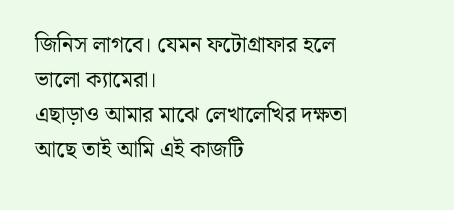জিনিস লাগবে। যেমন ফটোগ্রাফার হলে ভালো ক্যামেরা।
এছাড়াও আমার মাঝে লেখালেখির দক্ষতা আছে তাই আমি এই কাজটি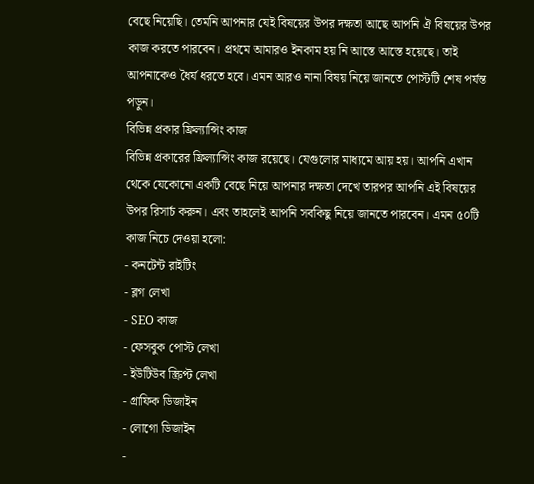বেছে নিয়েছি। তেমনি আপনার যেই বিষয়ের উপর দক্ষতা আছে আপনি ঐ বিষয়ের উপর কাজ করতে পারবেন। প্রথমে আমারও ইনকাম হয় নি আস্তে আস্তে হয়েছে। তাই আপনাকেও ধৈর্য ধরতে হবে। এমন আরও নানা বিষয় নিয়ে জানতে পোস্টটি শেষ পর্যন্ত পড়ুন।
বিভিন্ন প্রকার ফ্রিল্যান্সিং কাজ
বিভিন্ন প্রকারের ফ্রিল্যান্সিং কাজ রয়েছে। যেগুলোর মাধ্যমে আয় হয়। আপনি এখান থেকে যেকোনো একটি বেছে নিয়ে আপনার দক্ষতা দেখে তারপর আপনি এই বিষয়ের উপর রিসার্চ করুন। এবং তাহলেই আপনি সবকিছু নিয়ে জানতে পারবেন। এমন ৫০টি কাজ নিচে দেওয়া হলো:
- কনটেন্ট রাইটিং
- ব্লগ লেখা
- SEO কাজ
- ফেসবুক পোস্ট লেখা
- ইউটিউব স্ক্রিপ্ট লেখা
- গ্রাফিক ডিজাইন
- লোগো ডিজাইন
-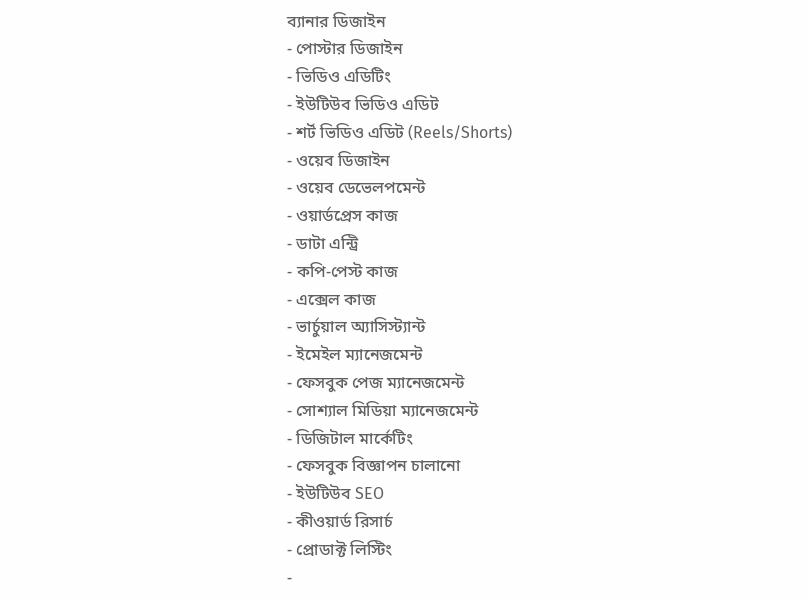ব্যানার ডিজাইন
- পোস্টার ডিজাইন
- ভিডিও এডিটিং
- ইউটিউব ভিডিও এডিট
- শর্ট ভিডিও এডিট (Reels/Shorts)
- ওয়েব ডিজাইন
- ওয়েব ডেভেলপমেন্ট
- ওয়ার্ডপ্রেস কাজ
- ডাটা এন্ট্রি
- কপি-পেস্ট কাজ
- এক্সেল কাজ
- ভার্চুয়াল অ্যাসিস্ট্যান্ট
- ইমেইল ম্যানেজমেন্ট
- ফেসবুক পেজ ম্যানেজমেন্ট
- সোশ্যাল মিডিয়া ম্যানেজমেন্ট
- ডিজিটাল মার্কেটিং
- ফেসবুক বিজ্ঞাপন চালানো
- ইউটিউব SEO
- কীওয়ার্ড রিসার্চ
- প্রোডাক্ট লিস্টিং
-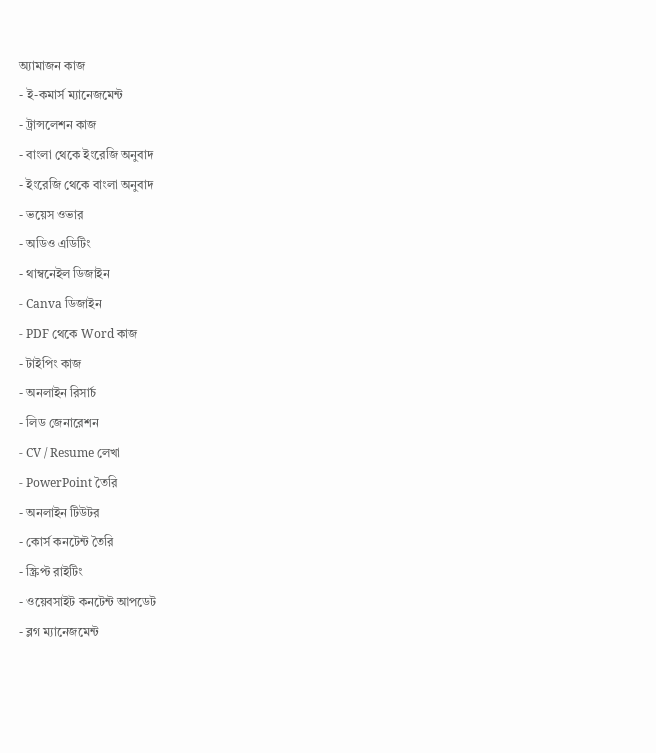অ্যামাজন কাজ
- ই-কমার্স ম্যানেজমেন্ট
- ট্রান্সলেশন কাজ
- বাংলা থেকে ইংরেজি অনুবাদ
- ইংরেজি থেকে বাংলা অনুবাদ
- ভয়েস ওভার
- অডিও এডিটিং
- থাম্বনেইল ডিজাইন
- Canva ডিজাইন
- PDF থেকে Word কাজ
- টাইপিং কাজ
- অনলাইন রিসার্চ
- লিড জেনারেশন
- CV / Resume লেখা
- PowerPoint তৈরি
- অনলাইন টিউটর
- কোর্স কনটেন্ট তৈরি
- স্ক্রিপ্ট রাইটিং
- ওয়েবসাইট কনটেন্ট আপডেট
- ব্লগ ম্যানেজমেন্ট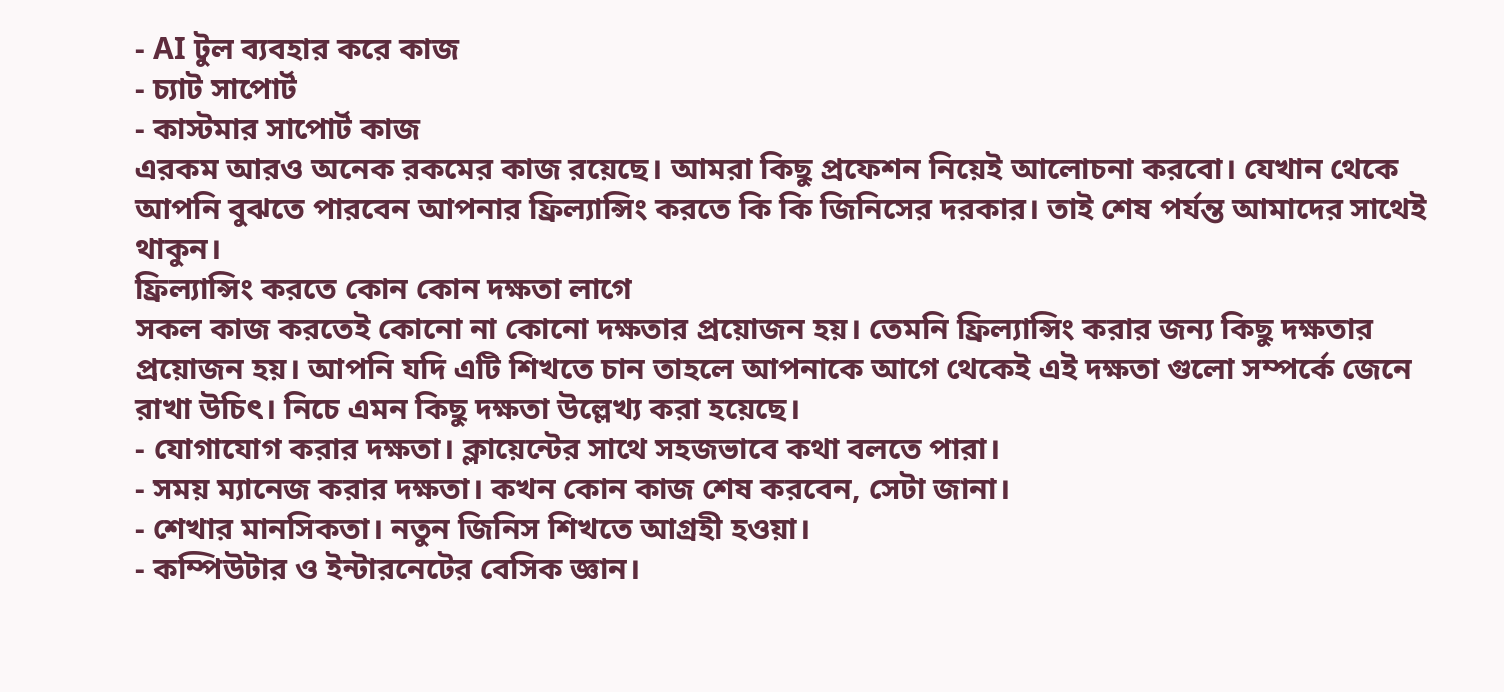- AI টুল ব্যবহার করে কাজ
- চ্যাট সাপোর্ট
- কাস্টমার সাপোর্ট কাজ
এরকম আরও অনেক রকমের কাজ রয়েছে। আমরা কিছু প্রফেশন নিয়েই আলোচনা করবো। যেখান থেকে আপনি বুঝতে পারবেন আপনার ফ্রিল্যান্সিং করতে কি কি জিনিসের দরকার। তাই শেষ পর্যন্ত আমাদের সাথেই থাকুন।
ফ্রিল্যান্সিং করতে কোন কোন দক্ষতা লাগে
সকল কাজ করতেই কোনো না কোনো দক্ষতার প্রয়োজন হয়। তেমনি ফ্রিল্যান্সিং করার জন্য কিছু দক্ষতার প্রয়োজন হয়। আপনি যদি এটি শিখতে চান তাহলে আপনাকে আগে থেকেই এই দক্ষতা গুলো সম্পর্কে জেনে রাখা উচিৎ। নিচে এমন কিছু দক্ষতা উল্লেখ্য করা হয়েছে।
- যোগাযোগ করার দক্ষতা। ক্লায়েন্টের সাথে সহজভাবে কথা বলতে পারা।
- সময় ম্যানেজ করার দক্ষতা। কখন কোন কাজ শেষ করবেন, সেটা জানা।
- শেখার মানসিকতা। নতুন জিনিস শিখতে আগ্রহী হওয়া।
- কম্পিউটার ও ইন্টারনেটের বেসিক জ্ঞান।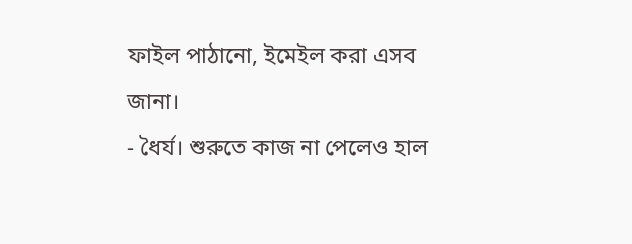ফাইল পাঠানো, ইমেইল করা এসব জানা।
- ধৈর্য। শুরুতে কাজ না পেলেও হাল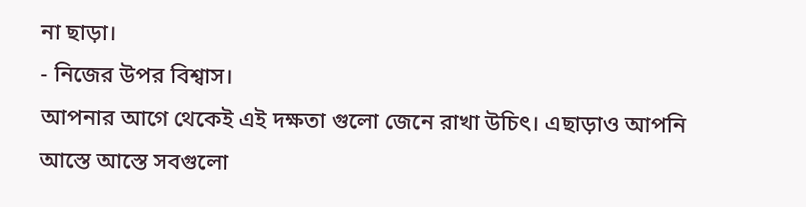না ছাড়া।
- নিজের উপর বিশ্বাস।
আপনার আগে থেকেই এই দক্ষতা গুলো জেনে রাখা উচিৎ। এছাড়াও আপনি আস্তে আস্তে সবগুলো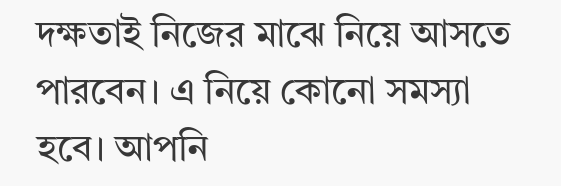দক্ষতাই নিজের মাঝে নিয়ে আসতে পারবেন। এ নিয়ে কোনো সমস্যা হবে। আপনি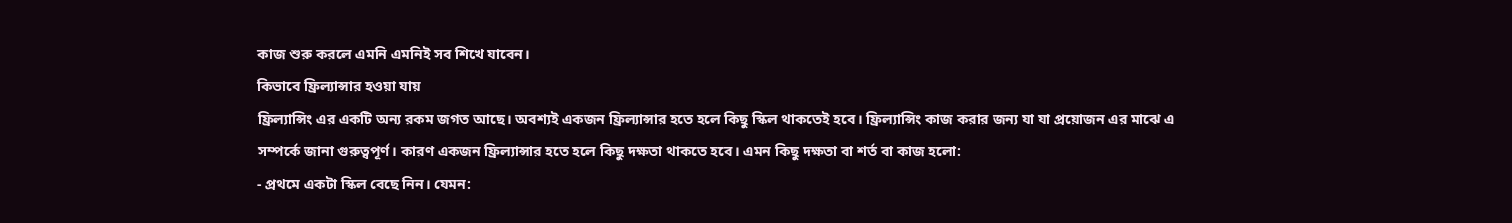কাজ শুরু করলে এমনি এমনিই সব শিখে যাবেন।
কিভাবে ফ্রিল্যান্সার হওয়া যায়
ফ্রিল্যান্সিং এর একটি অন্য রকম জগত আছে। অবশ্যই একজন ফ্রিল্যান্সার হতে হলে কিছু স্কিল থাকতেই হবে। ফ্রিল্যান্সিং কাজ করার জন্য যা যা প্রয়োজন এর মাঝে এ সম্পর্কে জানা গুরুত্বপূর্ণ। কারণ একজন ফ্রিল্যান্সার হতে হলে কিছু দক্ষতা থাকতে হবে। এমন কিছু দক্ষতা বা শর্ত বা কাজ হলো:
- প্রথমে একটা স্কিল বেছে নিন। যেমন: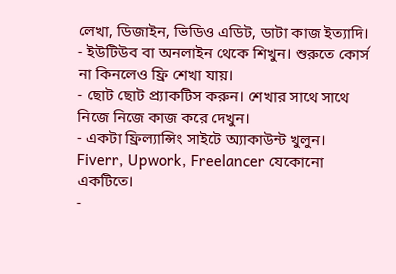লেখা, ডিজাইন, ভিডিও এডিট, ডাটা কাজ ইত্যাদি।
- ইউটিউব বা অনলাইন থেকে শিখুন। শুরুতে কোর্স না কিনলেও ফ্রি শেখা যায়।
- ছোট ছোট প্র্যাকটিস করুন। শেখার সাথে সাথে নিজে নিজে কাজ করে দেখুন।
- একটা ফ্রিল্যান্সিং সাইটে অ্যাকাউন্ট খুলুন। Fiverr, Upwork, Freelancer যেকোনো একটিতে।
-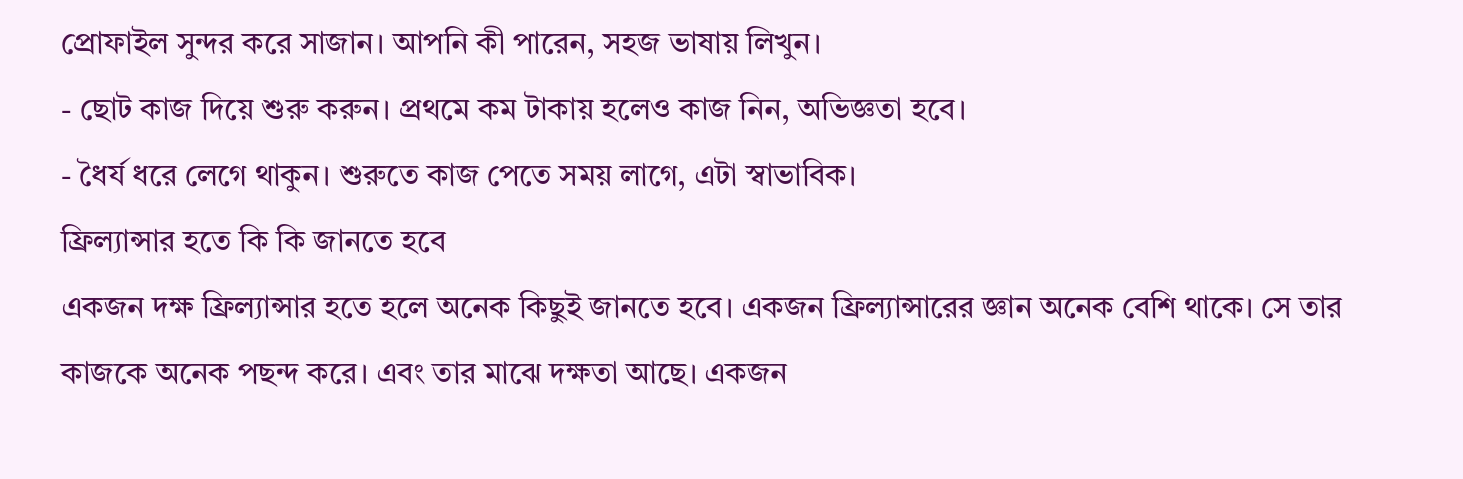প্রোফাইল সুন্দর করে সাজান। আপনি কী পারেন, সহজ ভাষায় লিখুন।
- ছোট কাজ দিয়ে শুরু করুন। প্রথমে কম টাকায় হলেও কাজ নিন, অভিজ্ঞতা হবে।
- ধৈর্য ধরে লেগে থাকুন। শুরুতে কাজ পেতে সময় লাগে, এটা স্বাভাবিক।
ফ্রিল্যান্সার হতে কি কি জানতে হবে
একজন দক্ষ ফ্রিল্যান্সার হতে হলে অনেক কিছুই জানতে হবে। একজন ফ্রিল্যান্সারের জ্ঞান অনেক বেশি থাকে। সে তার কাজকে অনেক পছন্দ করে। এবং তার মাঝে দক্ষতা আছে। একজন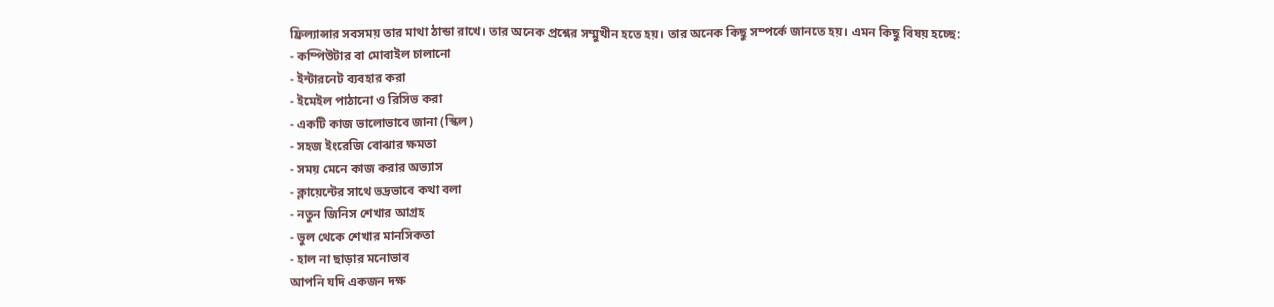ফ্রিল্যান্সার সবসময় তার মাথা ঠান্ডা রাখে। তার অনেক প্রশ্নের সম্মুখীন হতে হয়। তার অনেক কিছু সম্পর্কে জানতে হয়। এমন কিছু বিষয় হচ্ছে:
- কম্পিউটার বা মোবাইল চালানো
- ইন্টারনেট ব্যবহার করা
- ইমেইল পাঠানো ও রিসিভ করা
- একটি কাজ ভালোভাবে জানা (স্কিল)
- সহজ ইংরেজি বোঝার ক্ষমতা
- সময় মেনে কাজ করার অভ্যাস
- ক্লায়েন্টের সাথে ভদ্রভাবে কথা বলা
- নতুন জিনিস শেখার আগ্রহ
- ভুল থেকে শেখার মানসিকতা
- হাল না ছাড়ার মনোভাব
আপনি যদি একজন দক্ষ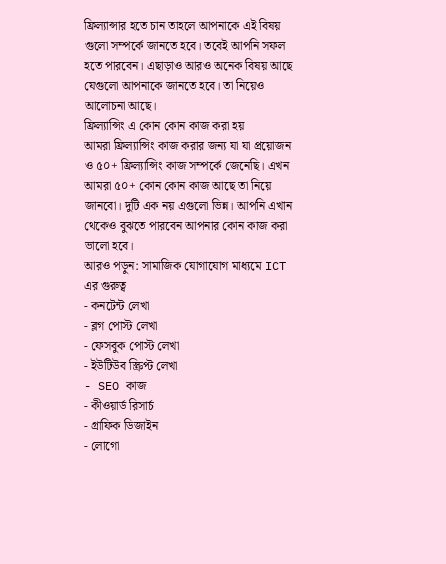ফ্রিল্যান্সার হতে চান তাহলে আপনাকে এই বিষয় গুলো সম্পর্কে জানতে হবে। তবেই আপনি সফল হতে পারবেন। এছাড়াও আরও অনেক বিষয় আছে যেগুলো আপনাকে জানতে হবে। তা নিয়েও আলোচনা আছে।
ফ্রিল্যান্সিং এ কোন কোন কাজ করা হয়
আমরা ফ্রিল্যান্সিং কাজ করার জন্য যা যা প্রয়োজন ও ৫০+ ফ্রিল্যান্সিং কাজ সম্পর্কে জেনেছি। এখন আমরা ৫০+ কোন কোন কাজ আছে তা নিয়ে জানবো। দুটি এক নয় এগুলো ভিন্ন। আপনি এখান থেকেও বুঝতে পারবেন আপনার কোন কাজ করা ভালো হবে।
আরও পড়ুন: সামাজিক যোগাযোগ মাধ্যমে ICT এর গুরুত্ব
- কনটেন্ট লেখা
- ব্লগ পোস্ট লেখা
- ফেসবুক পোস্ট লেখা
- ইউটিউব স্ক্রিপ্ট লেখা
- SEO কাজ
- কীওয়ার্ড রিসার্চ
- গ্রাফিক ডিজাইন
- লোগো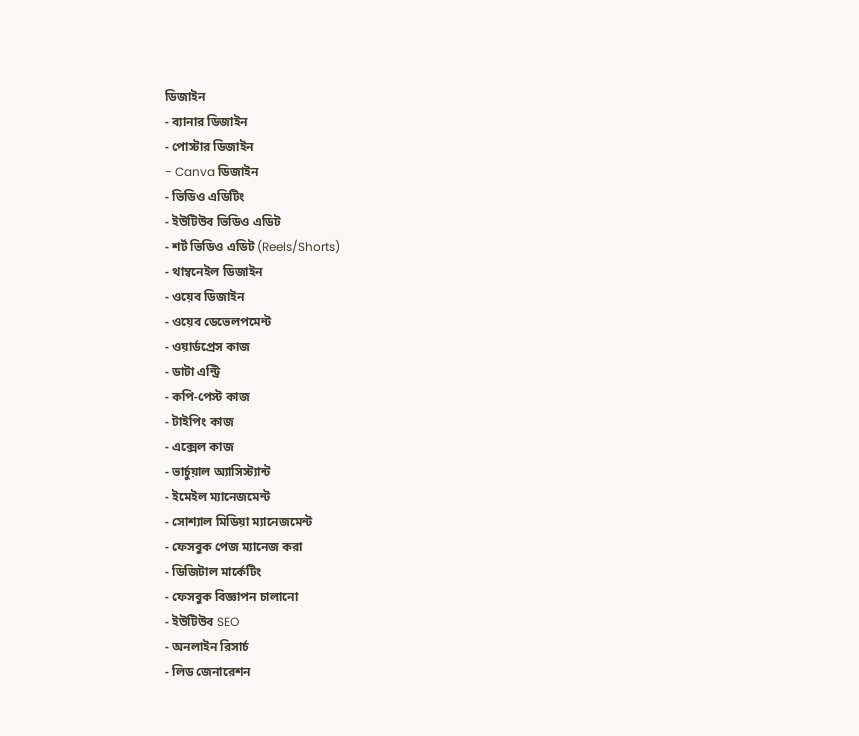ডিজাইন
- ব্যানার ডিজাইন
- পোস্টার ডিজাইন
- Canva ডিজাইন
- ভিডিও এডিটিং
- ইউটিউব ভিডিও এডিট
- শর্ট ভিডিও এডিট (Reels/Shorts)
- থাম্বনেইল ডিজাইন
- ওয়েব ডিজাইন
- ওয়েব ডেভেলপমেন্ট
- ওয়ার্ডপ্রেস কাজ
- ডাটা এন্ট্রি
- কপি-পেস্ট কাজ
- টাইপিং কাজ
- এক্সেল কাজ
- ভার্চুয়াল অ্যাসিস্ট্যান্ট
- ইমেইল ম্যানেজমেন্ট
- সোশ্যাল মিডিয়া ম্যানেজমেন্ট
- ফেসবুক পেজ ম্যানেজ করা
- ডিজিটাল মার্কেটিং
- ফেসবুক বিজ্ঞাপন চালানো
- ইউটিউব SEO
- অনলাইন রিসার্চ
- লিড জেনারেশন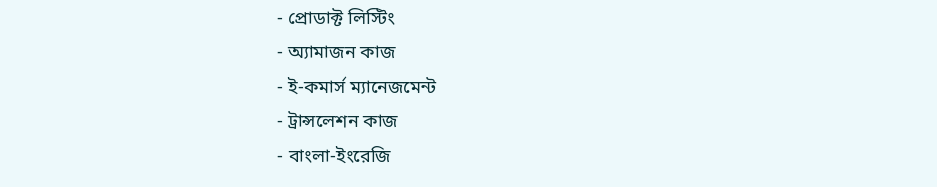- প্রোডাক্ট লিস্টিং
- অ্যামাজন কাজ
- ই-কমার্স ম্যানেজমেন্ট
- ট্রান্সলেশন কাজ
- বাংলা-ইংরেজি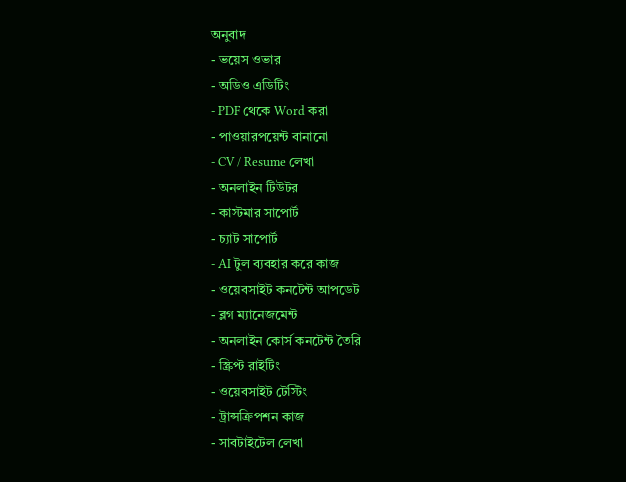অনুবাদ
- ভয়েস ওভার
- অডিও এডিটিং
- PDF থেকে Word করা
- পাওয়ারপয়েন্ট বানানো
- CV / Resume লেখা
- অনলাইন টিউটর
- কাস্টমার সাপোর্ট
- চ্যাট সাপোর্ট
- AI টুল ব্যবহার করে কাজ
- ওয়েবসাইট কনটেন্ট আপডেট
- ব্লগ ম্যানেজমেন্ট
- অনলাইন কোর্স কনটেন্ট তৈরি
- স্ক্রিপ্ট রাইটিং
- ওয়েবসাইট টেস্টিং
- ট্রান্সক্রিপশন কাজ
- সাবটাইটেল লেখা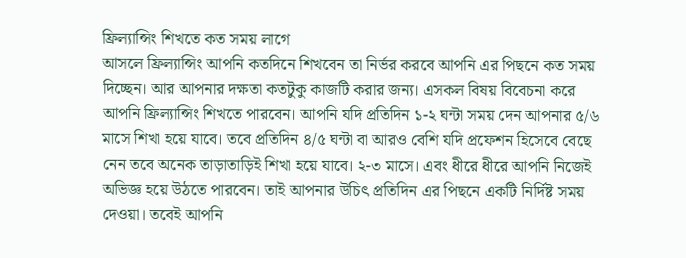ফ্রিল্যান্সিং শিখতে কত সময় লাগে
আসলে ফ্রিল্যান্সিং আপনি কতদিনে শিখবেন তা নির্ভর করবে আপনি এর পিছনে কত সময় দিচ্ছেন। আর আপনার দক্ষতা কতটুকু কাজটি করার জন্য। এসকল বিষয় বিবেচনা করে আপনি ফ্রিল্যান্সিং শিখতে পারবেন। আপনি যদি প্রতিদিন ১-২ ঘন্টা সময় দেন আপনার ৫/৬ মাসে শিখা হয়ে যাবে। তবে প্রতিদিন ৪/৫ ঘন্টা বা আরও বেশি যদি প্রফেশন হিসেবে বেছে নেন তবে অনেক তাড়াতাড়িই শিখা হয়ে যাবে। ২-৩ মাসে। এবং ধীরে ধীরে আপনি নিজেই অভিজ্ঞ হয়ে উঠতে পারবেন। তাই আপনার উচিৎ প্রতিদিন এর পিছনে একটি নির্দিষ্ট সময় দেওয়া। তবেই আপনি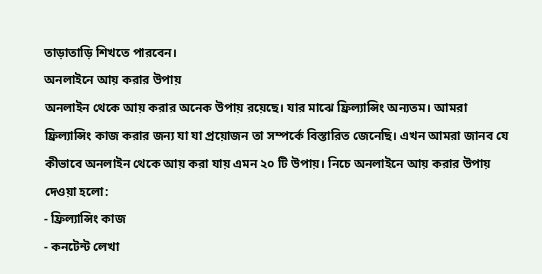তাড়াতাড়ি শিখতে পারবেন।
অনলাইনে আয় করার উপায়
অনলাইন থেকে আয় করার অনেক উপায় রয়েছে। যার মাঝে ফ্রিল্যান্সিং অন্যতম। আমরা ফ্রিল্যান্সিং কাজ করার জন্য যা যা প্রয়োজন তা সম্পর্কে বিস্তারিত জেনেছি। এখন আমরা জানব যে কীভাবে অনলাইন থেকে আয় করা যায় এমন ২০ টি উপায়। নিচে অনলাইনে আয় করার উপায় দেওয়া হলো:
- ফ্রিল্যান্সিং কাজ
- কনটেন্ট লেখা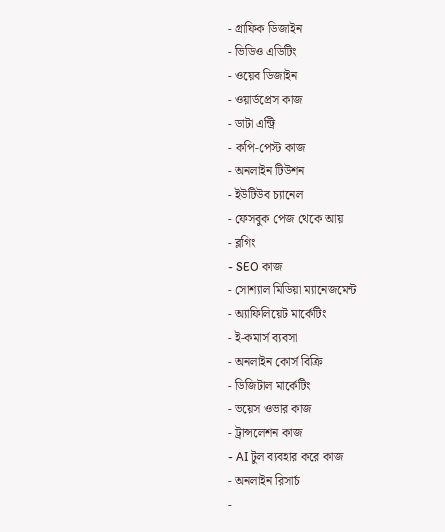- গ্রাফিক ডিজাইন
- ভিডিও এডিটিং
- ওয়েব ডিজাইন
- ওয়ার্ডপ্রেস কাজ
- ডাটা এন্ট্রি
- কপি-পেস্ট কাজ
- অনলাইন টিউশন
- ইউটিউব চ্যানেল
- ফেসবুক পেজ থেকে আয়
- ব্লগিং
- SEO কাজ
- সোশ্যাল মিডিয়া ম্যানেজমেন্ট
- অ্যাফিলিয়েট মার্কেটিং
- ই-কমার্স ব্যবসা
- অনলাইন কোর্স বিক্রি
- ডিজিটাল মার্কেটিং
- ভয়েস ওভার কাজ
- ট্রান্সলেশন কাজ
- AI টুল ব্যবহার করে কাজ
- অনলাইন রিসার্চ
-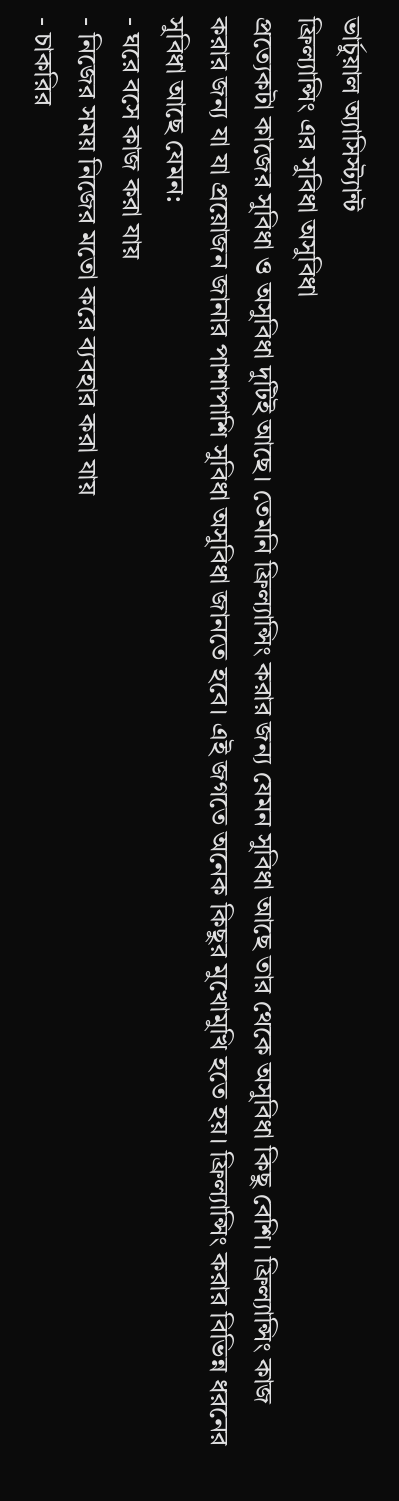ভার্চুয়াল অ্যাসিস্ট্যান্ট
ফ্রিল্যান্সিং এর সুবিধা অসুবিধা
প্রত্যেকটা কাজের সুবিধা ও অসুবিধা দুটিই আছে। তেমনি ফ্রিল্যান্সিং করার জন্য যেমন সুবিধা আছে তার থেকে অসুবিধা কিছু বেশি। ফ্রিল্যান্সিং কাজ করার জন্য যা যা প্রয়োজন জানার পাশাপাশি সুবিধা অসুবিধা জানতে হবে। এই জগতে অনেক কিছুর মুখোমুখি হতে হয়। ফ্রিল্যান্সিং করার বিভিন্ন ধরনের সুবিধা আছে যেমন:
- ঘরে বসে কাজ করা যায়
- নিজের সময় নিজের মতো করে ব্যবহার করা যায়
- চাকরির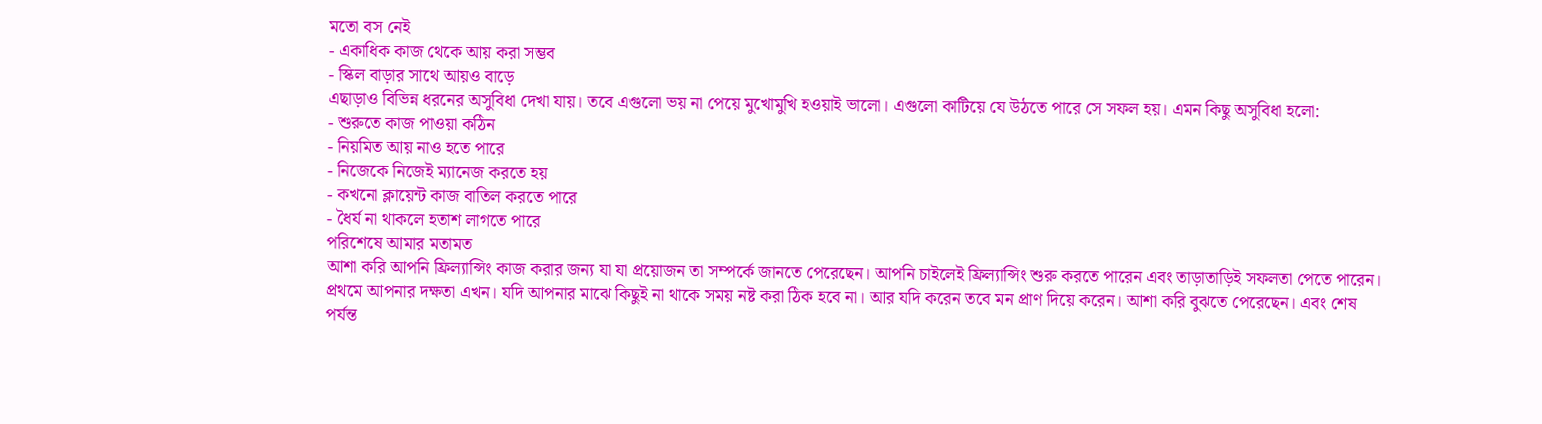মতো বস নেই
- একাধিক কাজ থেকে আয় করা সম্ভব
- স্কিল বাড়ার সাথে আয়ও বাড়ে
এছাড়াও বিভিন্ন ধরনের অসুবিধা দেখা যায়। তবে এগুলো ভয় না পেয়ে মুখোমুখি হওয়াই ভালো। এগুলো কাটিয়ে যে উঠতে পারে সে সফল হয়। এমন কিছু অসুবিধা হলো:
- শুরুতে কাজ পাওয়া কঠিন
- নিয়মিত আয় নাও হতে পারে
- নিজেকে নিজেই ম্যানেজ করতে হয়
- কখনো ক্লায়েন্ট কাজ বাতিল করতে পারে
- ধৈর্য না থাকলে হতাশ লাগতে পারে
পরিশেষে আমার মতামত
আশা করি আপনি ফ্রিল্যান্সিং কাজ করার জন্য যা যা প্রয়োজন তা সম্পর্কে জানতে পেরেছেন। আপনি চাইলেই ফ্রিল্যান্সিং শুরু করতে পারেন এবং তাড়াতাড়িই সফলতা পেতে পারেন। প্রথমে আপনার দক্ষতা এখন। যদি আপনার মাঝে কিছুই না থাকে সময় নষ্ট করা ঠিক হবে না। আর যদি করেন তবে মন প্রাণ দিয়ে করেন। আশা করি বুঝতে পেরেছেন। এবং শেষ পর্যন্ত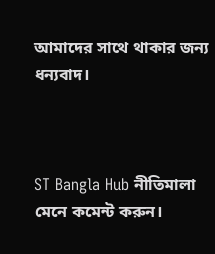আমাদের সাথে থাকার জন্য ধন্যবাদ।



ST Bangla Hub নীতিমালা মেনে কমেন্ট করুন।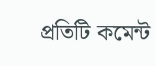প্রতিটি কমেন্ট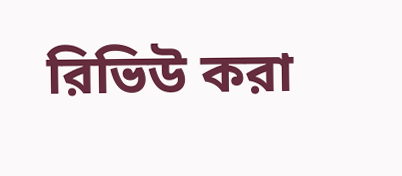রিভিউ করা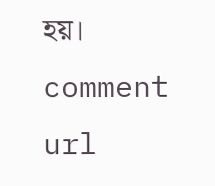হয়।
comment url